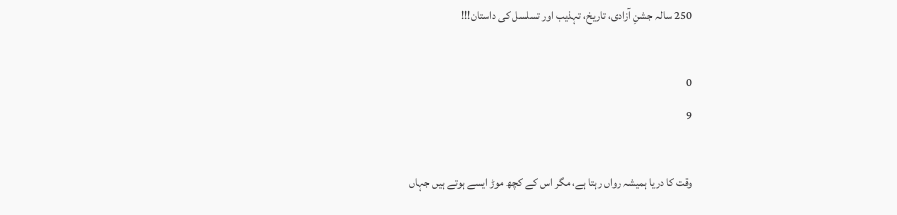250 سالہ جشنِ آزادی، تاریخ، تہذیب اور تسلسل کی داستان!!!

0
9

وقت کا دریا ہمیشہ رواں رہتا ہے، مگر اس کے کچھ موڑ ایسے ہوتے ہیں جہاں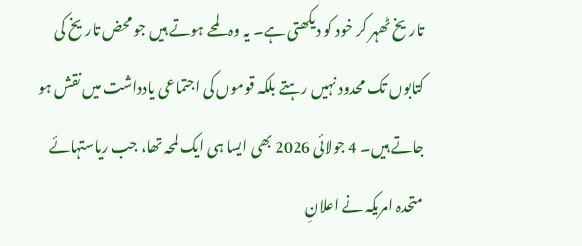تاریخ ٹھہر کر خود کو دیکھتی ہے۔ یہ وہ لمحے ہوتے ہیں جو محض تاریخ کی کتابوں تک محدود نہیں رہتے بلکہ قوموں کی اجتماعی یادداشت میں نقش ہو جاتے ہیں۔ 4 جولائی 2026 بھی ایسا ہی ایک لمحہ تھا، جب ریاستہائے متحدہ امریکہ نے اعلانِ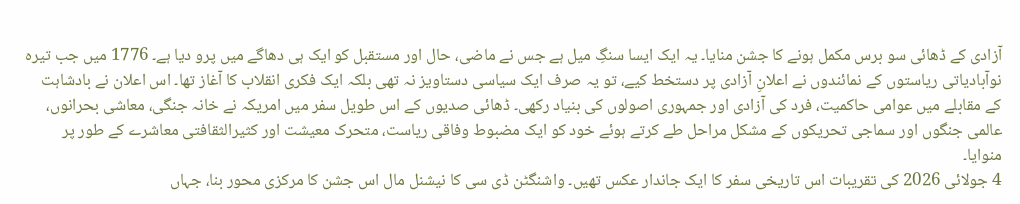آزادی کے ڈھائی سو برس مکمل ہونے کا جشن منایا۔ یہ ایک ایسا سنگِ میل ہے جس نے ماضی، حال اور مستقبل کو ایک ہی دھاگے میں پرو دیا ہے۔ 1776 میں جب تیرہ نوآبادیاتی ریاستوں کے نمائندوں نے اعلانِ آزادی پر دستخط کیے، تو یہ صرف ایک سیاسی دستاویز نہ تھی بلکہ ایک فکری انقلاب کا آغاز تھا۔ اس اعلان نے بادشاہت کے مقابلے میں عوامی حاکمیت، فرد کی آزادی اور جمہوری اصولوں کی بنیاد رکھی۔ ڈھائی صدیوں کے اس طویل سفر میں امریکہ نے خانہ جنگی، معاشی بحرانوں، عالمی جنگوں اور سماجی تحریکوں کے مشکل مراحل طے کرتے ہوئے خود کو ایک مضبوط وفاقی ریاست، متحرک معیشت اور کثیرالثقافتی معاشرے کے طور پر منوایا۔
4 جولائی 2026 کی تقریبات اس تاریخی سفر کا ایک جاندار عکس تھیں۔ واشنگٹن ڈی سی کا نیشنل مال اس جشن کا مرکزی محور بنا، جہاں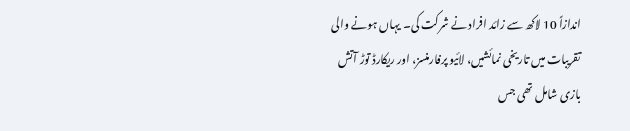اندازاً 10 لاکھ سے زائد افراد نے شرکت کی۔ یہاں ہونے والی تقریبات میں تاریخی نمائشیں، لائیو پرفارمنسز، اور ریکارڈ توڑ آتش بازی شامل تھی جس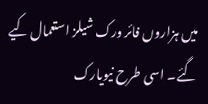میں ہزاروں فائر ورک شیلز استعمال کیے گئے۔ اسی طرح نیویارک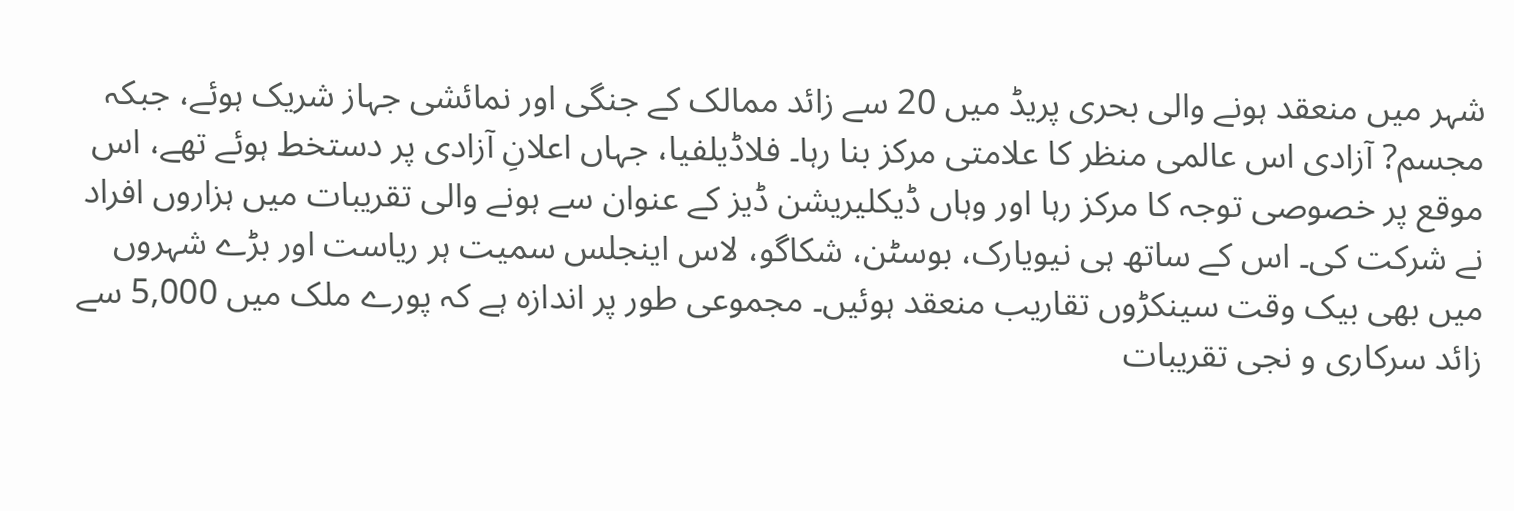شہر میں منعقد ہونے والی بحری پریڈ میں 20 سے زائد ممالک کے جنگی اور نمائشی جہاز شریک ہوئے، جبکہ مجسم? آزادی اس عالمی منظر کا علامتی مرکز بنا رہا۔ فلاڈیلفیا، جہاں اعلانِ آزادی پر دستخط ہوئے تھے، اس موقع پر خصوصی توجہ کا مرکز رہا اور وہاں ڈیکلیریشن ڈیز کے عنوان سے ہونے والی تقریبات میں ہزاروں افراد نے شرکت کی۔ اس کے ساتھ ہی نیویارک، بوسٹن، شکاگو، لاس اینجلس سمیت ہر ریاست اور بڑے شہروں میں بھی بیک وقت سینکڑوں تقاریب منعقد ہوئیں۔ مجموعی طور پر اندازہ ہے کہ پورے ملک میں 5,000 سے زائد سرکاری و نجی تقریبات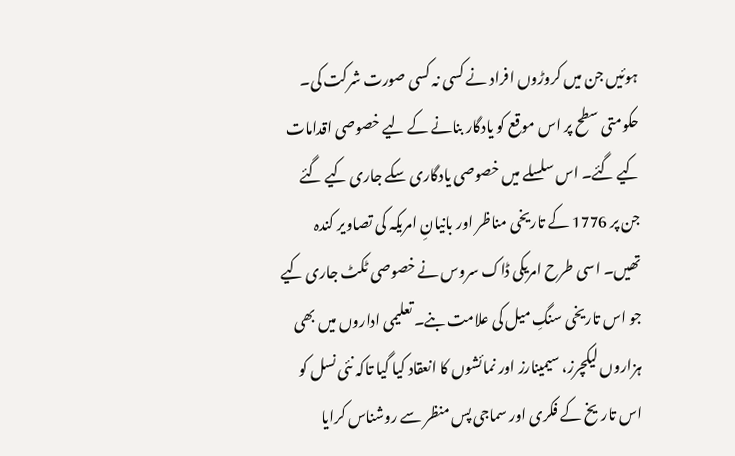ہوئیں جن میں کروڑوں افراد نے کسی نہ کسی صورت شرکت کی۔
حکومتی سطح پر اس موقع کو یادگار بنانے کے لیے خصوصی اقدامات کیے گئے۔ اس سلسلے میں خصوصی یادگاری سکے جاری کیے گئے جن پر 1776 کے تاریخی مناظر اور بانیانِ امریکہ کی تصاویر کندہ تھیں۔ اسی طرح امریکی ڈاک سروس نے خصوصی ٹکٹ جاری کیے جو اس تاریخی سنگِ میل کی علامت بنے۔ تعلیمی اداروں میں بھی ہزاروں لیکچرز، سیمینارز اور نمائشوں کا انعقاد کیا گیا تاکہ نئی نسل کو اس تاریخ کے فکری اور سماجی پس منظر سے روشناس کرایا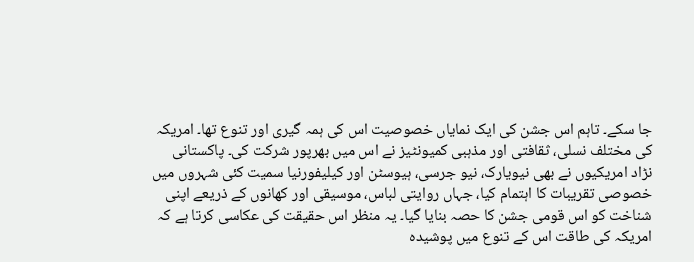جا سکے۔ تاہم اس جشن کی ایک نمایاں خصوصیت اس کی ہمہ گیری اور تنوع تھا۔ امریکہ کی مختلف نسلی، ثقافتی اور مذہبی کمیونٹیز نے اس میں بھرپور شرکت کی۔ پاکستانی نڑاد امریکیوں نے بھی نیویارک، نیو جرسی، ہیوسٹن اور کیلیفورنیا سمیت کئی شہروں میں خصوصی تقریبات کا اہتمام کیا، جہاں روایتی لباس، موسیقی اور کھانوں کے ذریعے اپنی شناخت کو اس قومی جشن کا حصہ بنایا گیا۔ یہ منظر اس حقیقت کی عکاسی کرتا ہے کہ امریکہ کی طاقت اس کے تنوع میں پوشیدہ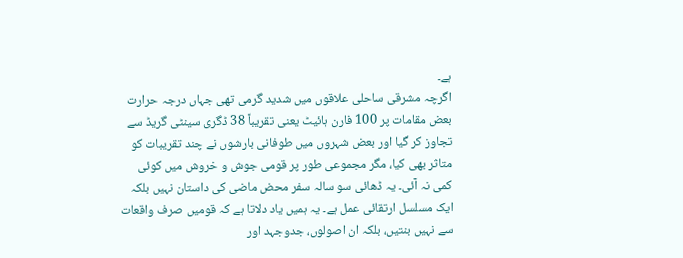ہے۔
اگرچہ مشرقی ساحلی علاقوں میں شدید گرمی تھی جہاں درجہ حرارت بعض مقامات پر 100 فارن ہائیٹ یعنی تقریباً 38 ڈگری سینٹی گریڈ سے تجاوز کر گیا اور بعض شہروں میں طوفانی بارشوں نے چند تقریبات کو متاثر بھی کیا، مگر مجموعی طور پر قومی جوش و خروش میں کوئی کمی نہ آئی۔ یہ ڈھائی سو سالہ سفر محض ماضی کی داستان نہیں بلکہ ایک مسلسل ارتقائی عمل ہے۔ یہ ہمیں یاد دلاتا ہے کہ قومیں صرف واقعات سے نہیں بنتیں، بلکہ ان اصولوں، جدوجہد اور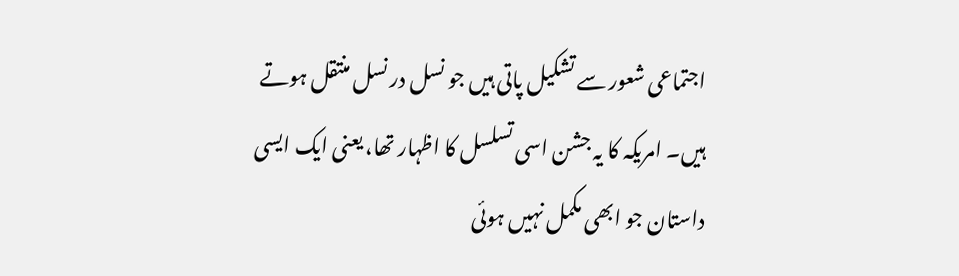اجتماعی شعور سے تشکیل پاتی ہیں جو نسل در نسل منتقل ہوتے ہیں۔ امریکہ کا یہ جشن اسی تسلسل کا اظہار تھا، یعنی ایک ایسی داستان جو ابھی مکمل نہیں ہوئی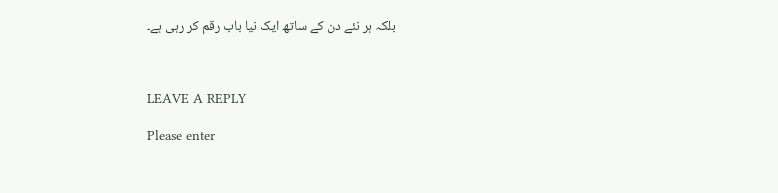بلکہ ہر نئے دن کے ساتھ ایک نیا باب رقم کر رہی ہے۔



LEAVE A REPLY

Please enter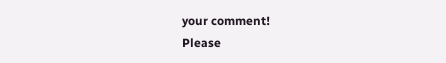your comment!
Please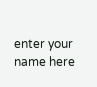enter your name here